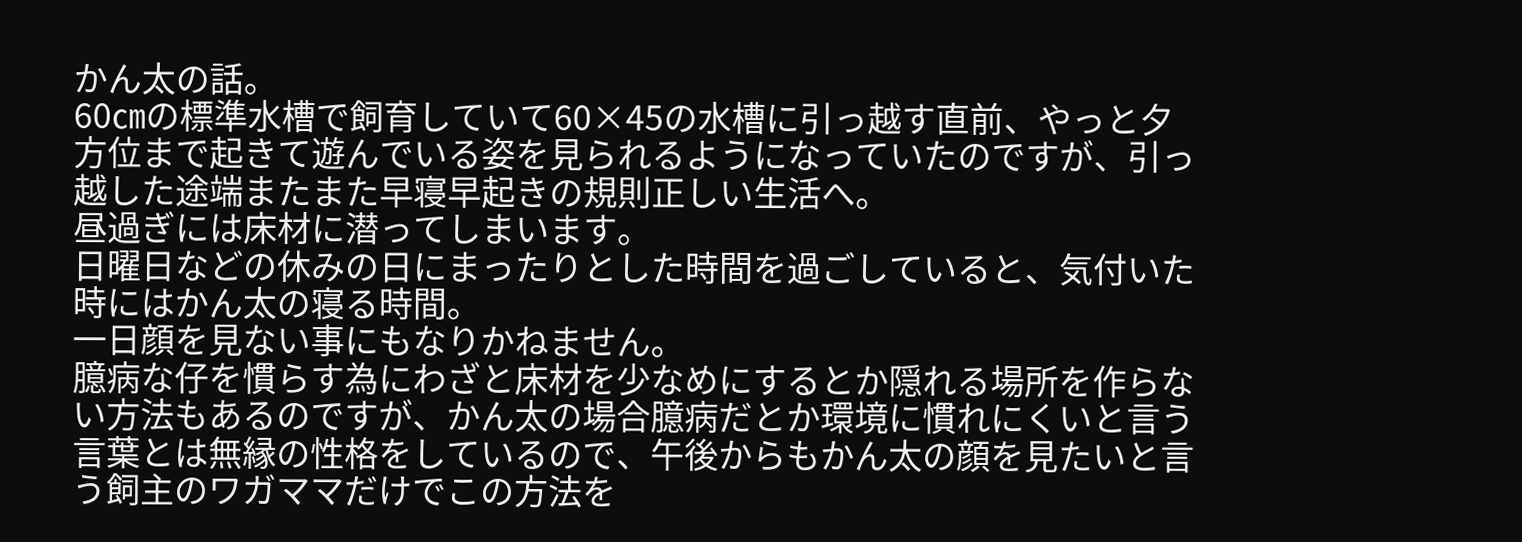かん太の話。
60㎝の標準水槽で飼育していて60×45の水槽に引っ越す直前、やっと夕方位まで起きて遊んでいる姿を見られるようになっていたのですが、引っ越した途端またまた早寝早起きの規則正しい生活へ。
昼過ぎには床材に潜ってしまいます。
日曜日などの休みの日にまったりとした時間を過ごしていると、気付いた時にはかん太の寝る時間。
一日顔を見ない事にもなりかねません。
臆病な仔を慣らす為にわざと床材を少なめにするとか隠れる場所を作らない方法もあるのですが、かん太の場合臆病だとか環境に慣れにくいと言う言葉とは無縁の性格をしているので、午後からもかん太の顔を見たいと言う飼主のワガママだけでこの方法を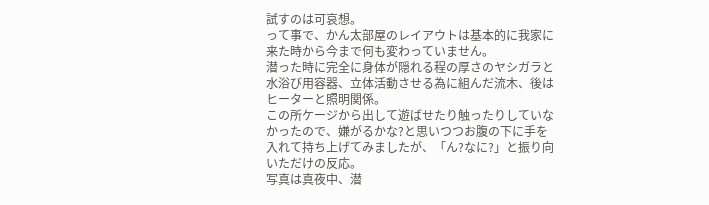試すのは可哀想。
って事で、かん太部屋のレイアウトは基本的に我家に来た時から今まで何も変わっていません。
潜った時に完全に身体が隠れる程の厚さのヤシガラと水浴び用容器、立体活動させる為に組んだ流木、後はヒーターと照明関係。
この所ケージから出して遊ばせたり触ったりしていなかったので、嫌がるかな?と思いつつお腹の下に手を入れて持ち上げてみましたが、「ん?なに?」と振り向いただけの反応。
写真は真夜中、潜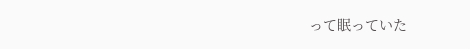って眠っていた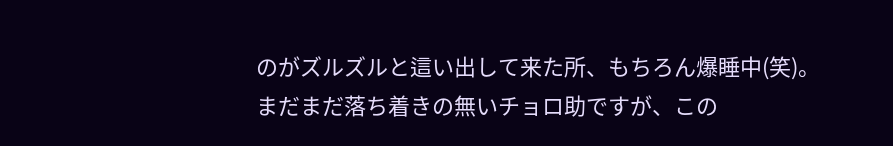のがズルズルと這い出して来た所、もちろん爆睡中(笑)。
まだまだ落ち着きの無いチョロ助ですが、この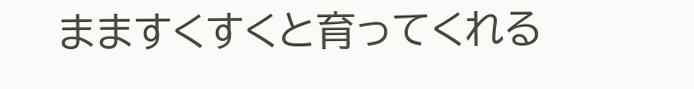まますくすくと育ってくれる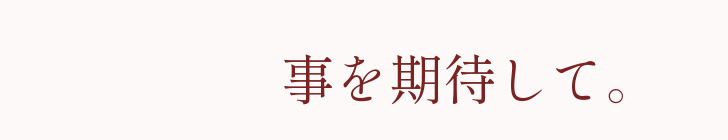事を期待して。